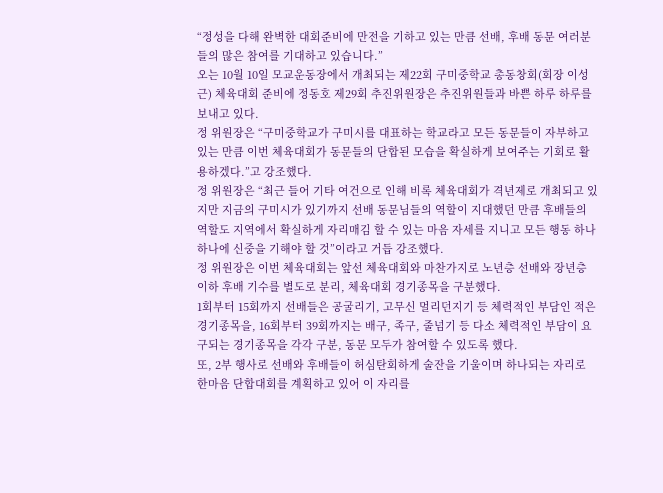“정성을 다해 완벽한 대회준비에 만전을 기하고 있는 만큼 선배, 후배 동문 여러분들의 많은 참여를 기대하고 있습니다.”
오는 10월 10일 모교운동장에서 개최되는 제22회 구미중학교 총동창회(회장 이성근) 체육대회 준비에 정동호 제29회 추진위원장은 추진위원들과 바쁜 하루 하루를 보내고 있다.
정 위원장은 “구미중학교가 구미시를 대표하는 학교라고 모든 동문들이 자부하고 있는 만큼 이번 체육대회가 동문들의 단합된 모습을 확실하게 보여주는 기회로 활용하겠다.”고 강조했다.
정 위원장은 “최근 들어 기타 여건으로 인해 비록 체육대회가 격년제로 개최되고 있지만 지금의 구미시가 있기까지 선배 동문님들의 역할이 지대했던 만큼 후배들의 역할도 지역에서 확실하게 자리매김 할 수 있는 마음 자세를 지니고 모든 행동 하나 하나에 신중을 기해야 할 것”이라고 거듭 강조했다.
정 위원장은 이번 체육대회는 앞선 체육대회와 마찬가지로 노년층 선배와 장년층 이하 후배 기수를 별도로 분리, 체육대회 경기종목을 구분했다.
1회부터 15회까지 선배들은 공굴리기, 고무신 멀리던지기 등 체력적인 부담인 적은 경기종목을, 16회부터 39회까지는 배구, 족구, 줄넘기 등 다소 체력적인 부담이 요구되는 경기종목을 각각 구분, 동문 모두가 참여할 수 있도록 했다.
또, 2부 행사로 선배와 후배들이 허심탄회하게 술잔을 기울이며 하나되는 자리로 한마음 단합대회를 계획하고 있어 이 자리를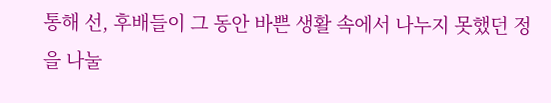통해 선, 후배들이 그 동안 바쁜 생활 속에서 나누지 못했던 정을 나눌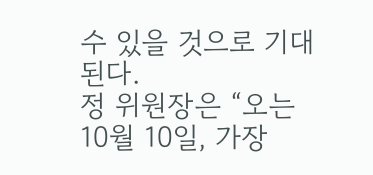수 있을 것으로 기대된다.
정 위원장은 “오는 10월 10일, 가장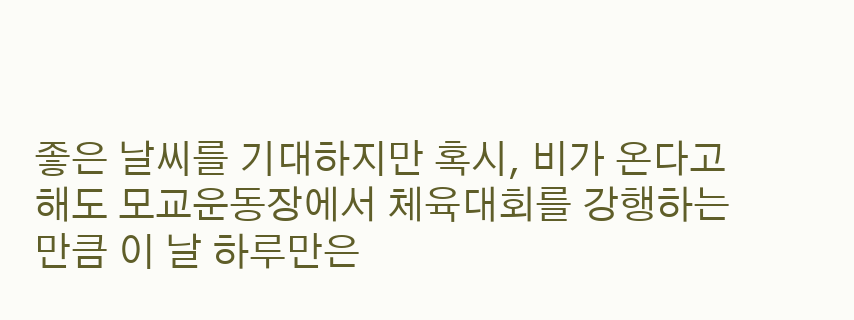좋은 날씨를 기대하지만 혹시, 비가 온다고 해도 모교운동장에서 체육대회를 강행하는 만큼 이 날 하루만은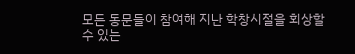모든 동문들이 참여해 지난 학창시절을 회상할 수 있는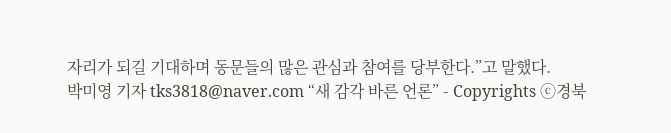자리가 되길 기대하며 동문들의 많은 관심과 참여를 당부한다.”고 말했다.
박미영 기자 tks3818@naver.com “새 감각 바른 언론” - Copyrights ⓒ경북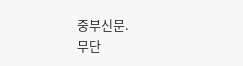중부신문.
무단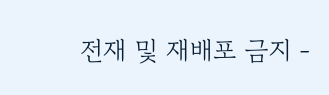전재 및 재배포 금지 -